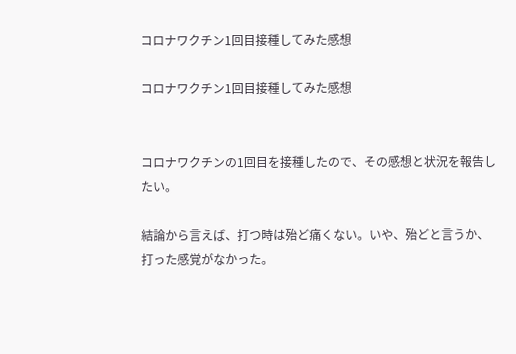コロナワクチン1回目接種してみた感想

コロナワクチン1回目接種してみた感想


コロナワクチンの1回目を接種したので、その感想と状況を報告したい。

結論から言えば、打つ時は殆ど痛くない。いや、殆どと言うか、打った感覚がなかった。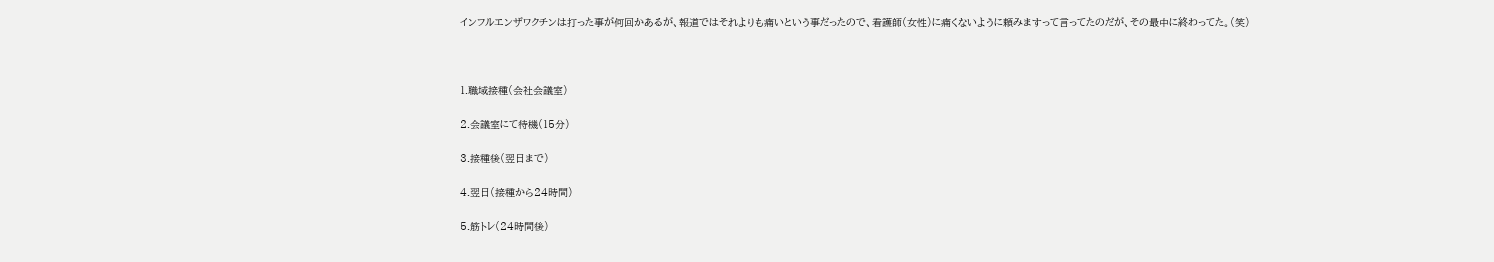インフルエンザワクチンは打った事が何回かあるが、報道ではそれよりも痛いという事だったので、看護師(女性)に痛くないように頼みますって言ってたのだが、その最中に終わってた。(笑)



1.職域接種(会社会議室)

2.会議室にて待機(15分)

3.接種後(翌日まで)

4.翌日(接種から24時間)

5.筋トレ(24時間後)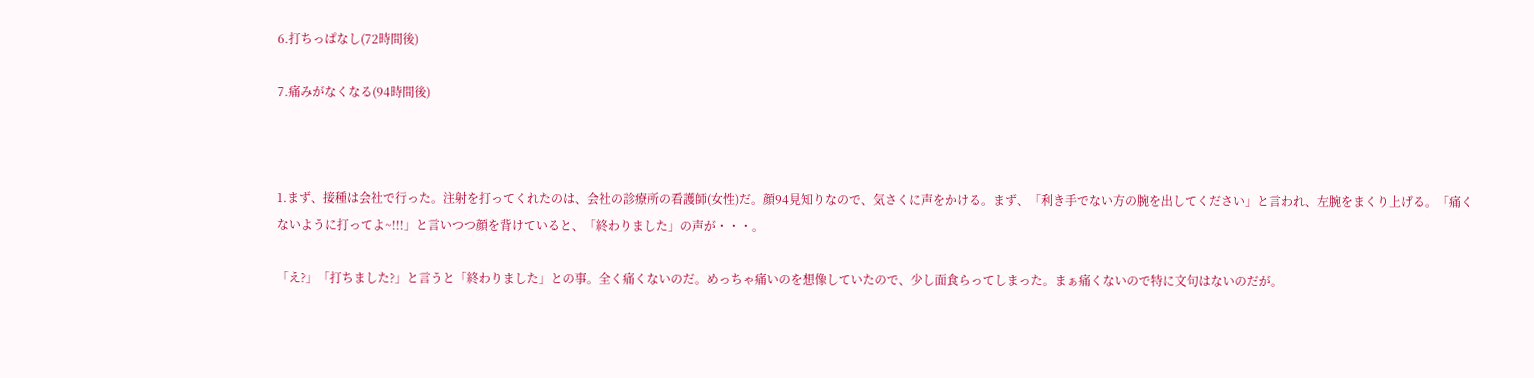6.打ちっぱなし(72時間後)

7.痛みがなくなる(94時間後)



1.まず、接種は会社で行った。注射を打ってくれたのは、会社の診療所の看護師(女性)だ。顔94見知りなので、気さくに声をかける。まず、「利き手でない方の腕を出してください」と言われ、左腕をまくり上げる。「痛くないように打ってよ~!!!」と言いつつ顔を背けていると、「終わりました」の声が・・・。

「え?」「打ちました?」と言うと「終わりました」との事。全く痛くないのだ。めっちゃ痛いのを想像していたので、少し面食らってしまった。まぁ痛くないので特に文句はないのだが。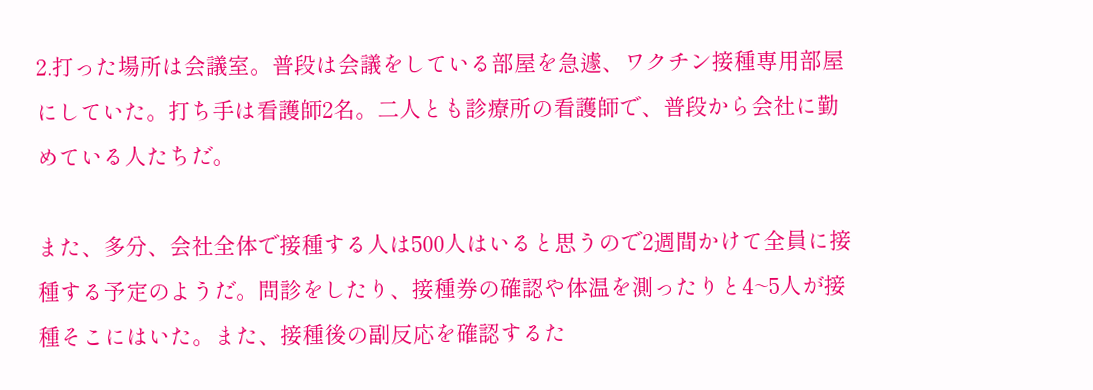2.打った場所は会議室。普段は会議をしている部屋を急遽、ワクチン接種専用部屋にしていた。打ち手は看護師2名。二人とも診療所の看護師で、普段から会社に勤めている人たちだ。

また、多分、会社全体で接種する人は500人はいると思うので2週間かけて全員に接種する予定のようだ。問診をしたり、接種券の確認や体温を測ったりと4~5人が接種そこにはいた。また、接種後の副反応を確認するた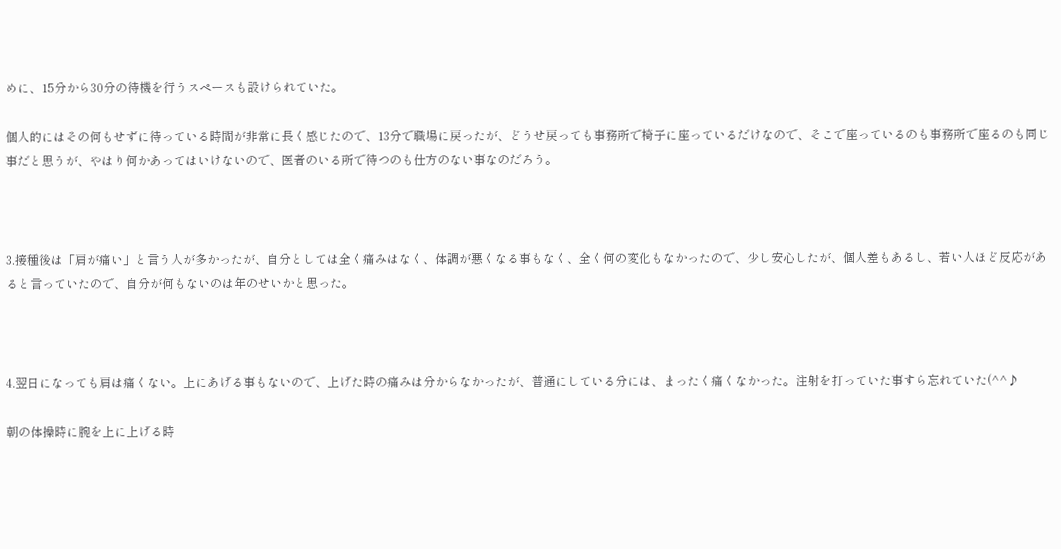めに、15分から30分の待機を行うスペースも設けられていた。

個人的にはその何もせずに待っている時間が非常に長く感じたので、13分で職場に戻ったが、どうせ戻っても事務所で椅子に座っているだけなので、そこで座っているのも事務所で座るのも同じ事だと思うが、やはり何かあってはいけないので、医者のいる所で待つのも仕方のない事なのだろう。



3.接種後は「肩が痛い」と言う人が多かったが、自分としては全く痛みはなく、体調が悪くなる事もなく、全く何の変化もなかったので、少し安心したが、個人差もあるし、若い人ほど反応があると言っていたので、自分が何もないのは年のせいかと思った。



4.翌日になっても肩は痛くない。上にあげる事もないので、上げた時の痛みは分からなかったが、普通にしている分には、まったく痛くなかった。注射を打っていた事すら忘れていた(^^♪

朝の体操時に腕を上に上げる時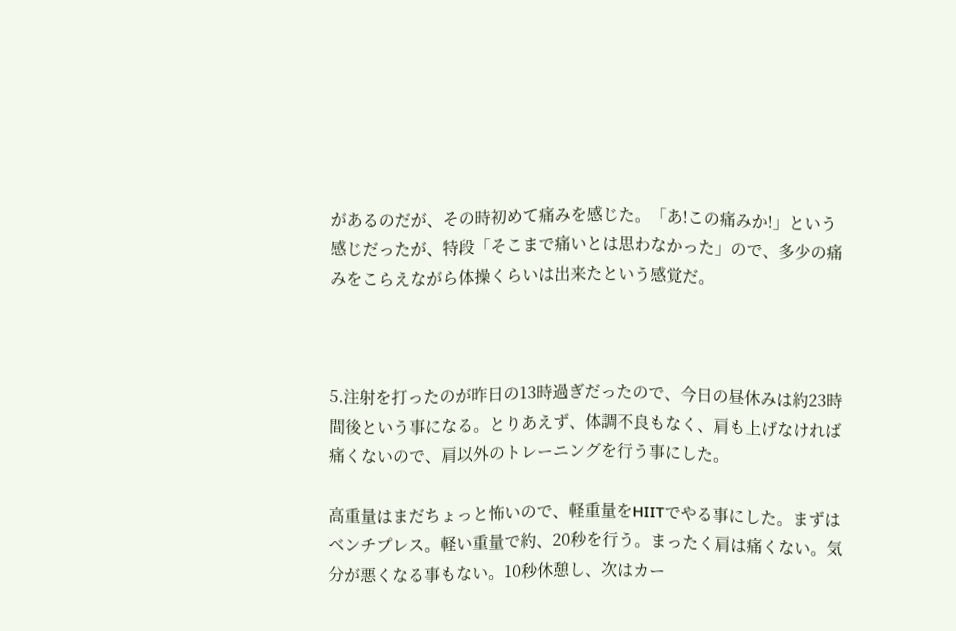があるのだが、その時初めて痛みを感じた。「あ!この痛みか!」という感じだったが、特段「そこまで痛いとは思わなかった」ので、多少の痛みをこらえながら体操くらいは出来たという感覚だ。



5.注射を打ったのが昨日の13時過ぎだったので、今日の昼休みは約23時間後という事になる。とりあえず、体調不良もなく、肩も上げなければ痛くないので、肩以外のトレーニングを行う事にした。

高重量はまだちょっと怖いので、軽重量をHIITでやる事にした。まずはベンチプレス。軽い重量で約、20秒を行う。まったく肩は痛くない。気分が悪くなる事もない。10秒休憩し、次はカー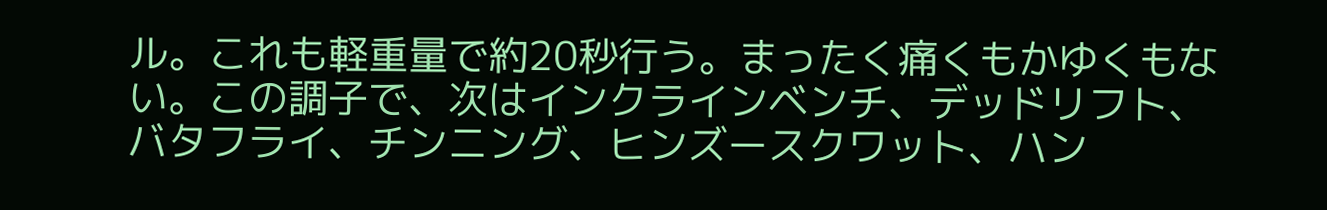ル。これも軽重量で約20秒行う。まったく痛くもかゆくもない。この調子で、次はインクラインベンチ、デッドリフト、バタフライ、チンニング、ヒンズースクワット、ハン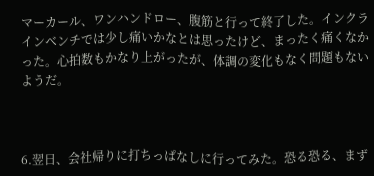マーカール、ワンハンドロー、腹筋と行って終了した。インクラインベンチでは少し痛いかなとは思ったけど、まったく痛くなかった。心拍数もかなり上がったが、体調の変化もなく問題もないようだ。



6.翌日、会社帰りに打ちっぱなしに行ってみた。恐る恐る、まず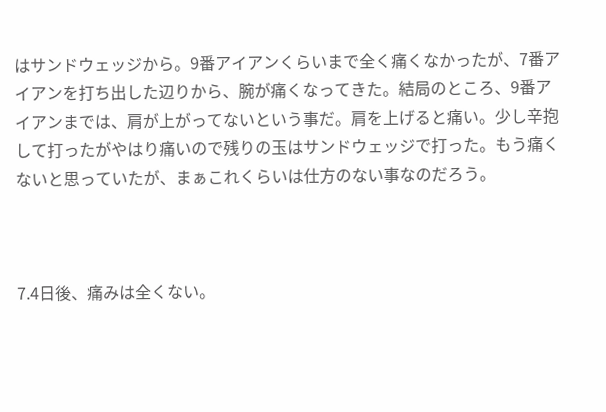はサンドウェッジから。9番アイアンくらいまで全く痛くなかったが、7番アイアンを打ち出した辺りから、腕が痛くなってきた。結局のところ、9番アイアンまでは、肩が上がってないという事だ。肩を上げると痛い。少し辛抱して打ったがやはり痛いので残りの玉はサンドウェッジで打った。もう痛くないと思っていたが、まぁこれくらいは仕方のない事なのだろう。



7.4日後、痛みは全くない。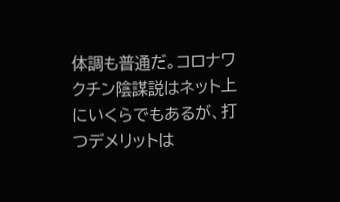体調も普通だ。コロナワクチン陰謀説はネット上にいくらでもあるが、打つデメリットは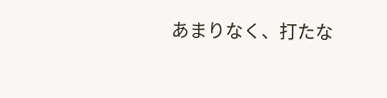あまりなく、打たな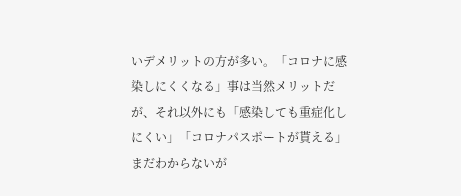いデメリットの方が多い。「コロナに感染しにくくなる」事は当然メリットだが、それ以外にも「感染しても重症化しにくい」「コロナパスポートが貰える」まだわからないが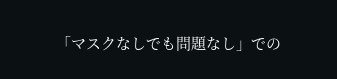「マスクなしでも問題なし」での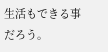生活もできる事だろう。